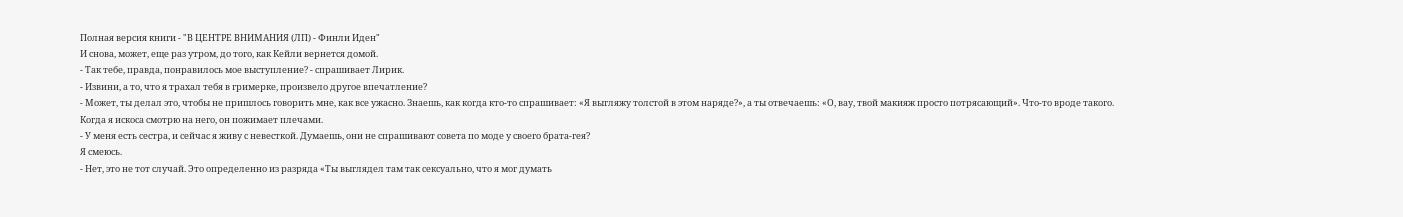Полная версия книги - "В ЦЕНТРЕ ВНИМАНИЯ (ЛП) - Финли Иден"
И снова, может, еще раз утром, до того, как Кейли вернется домой.
- Так тебе, правда, понравилось мое выступление? - спрашивает Лирик.
- Извини, а то, что я трахал тебя в гримерке, произвело другое впечатление?
- Может, ты делал это, чтобы не пришлось говорить мне, как все ужасно. Знаешь, как когда кто-то спрашивает: «Я выгляжу толстой в этом наряде?», а ты отвечаешь: «О, вау, твой макияж просто потрясающий». Что-то вроде такого.
Когда я искоса смотрю на него, он пожимает плечами.
- У меня есть сестра, и сейчас я живу с невесткой. Думаешь, они не спрашивают совета по моде у своего брата-гея?
Я смеюсь.
- Нет, это не тот случай. Это определенно из разряда «Ты выглядел там так сексуально, что я мог думать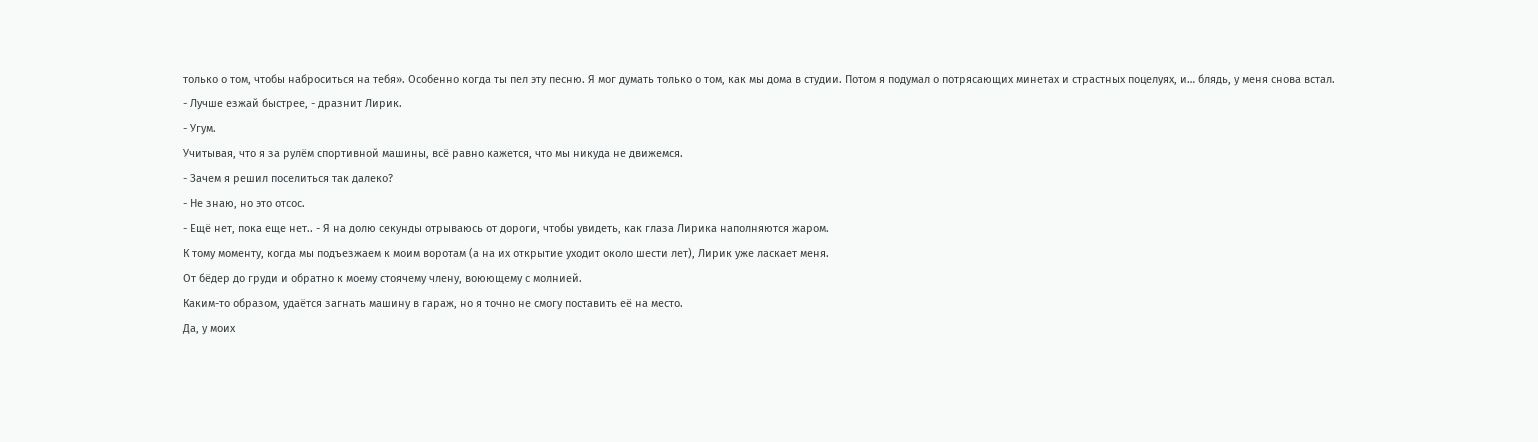только о том, чтобы наброситься на тебя». Особенно когда ты пел эту песню. Я мог думать только о том, как мы дома в студии. Потом я подумал о потрясающих минетах и страстных поцелуях, и… блядь, у меня снова встал.
- Лучше езжай быстрее, - дразнит Лирик.
- Угум.
Учитывая, что я за рулём спортивной машины, всё равно кажется, что мы никуда не движемся.
- Зачем я решил поселиться так далеко?
- Не знаю, но это отсос.
- Ещё нет, пока еще нет.. - Я на долю секунды отрываюсь от дороги, чтобы увидеть, как глаза Лирика наполняются жаром.
К тому моменту, когда мы подъезжаем к моим воротам (а на их открытие уходит около шести лет), Лирик уже ласкает меня.
От бёдер до груди и обратно к моему стоячему члену, воюющему с молнией.
Каким-то образом, удаётся загнать машину в гараж, но я точно не смогу поставить её на место.
Да, у моих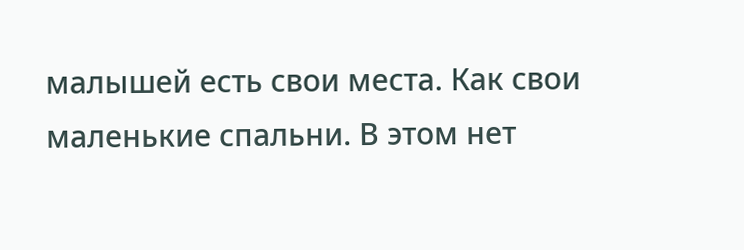малышей есть свои места. Как свои маленькие спальни. В этом нет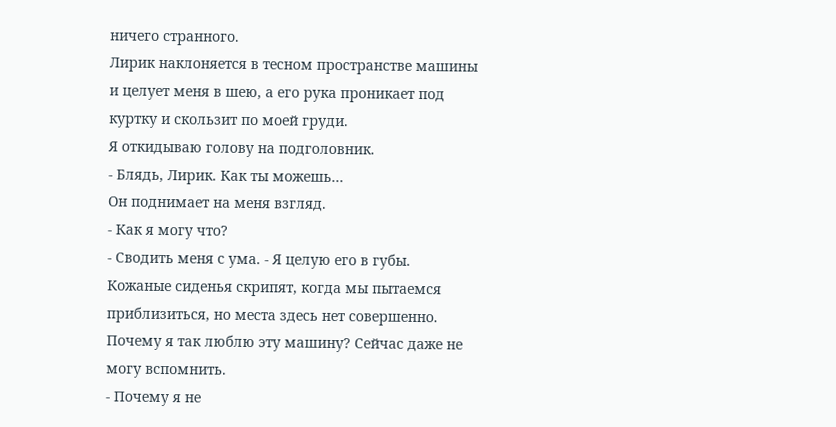ничего странного.
Лирик наклоняется в тесном пространстве машины и целует меня в шею, а его рука проникает под куртку и скользит по моей груди.
Я откидываю голову на подголовник.
- Блядь, Лирик. Как ты можешь…
Он поднимает на меня взгляд.
- Как я могу что?
- Сводить меня с ума. - Я целую его в губы.
Кожаные сиденья скрипят, когда мы пытаемся приблизиться, но места здесь нет совершенно.
Почему я так люблю эту машину? Сейчас даже не могу вспомнить.
- Почему я не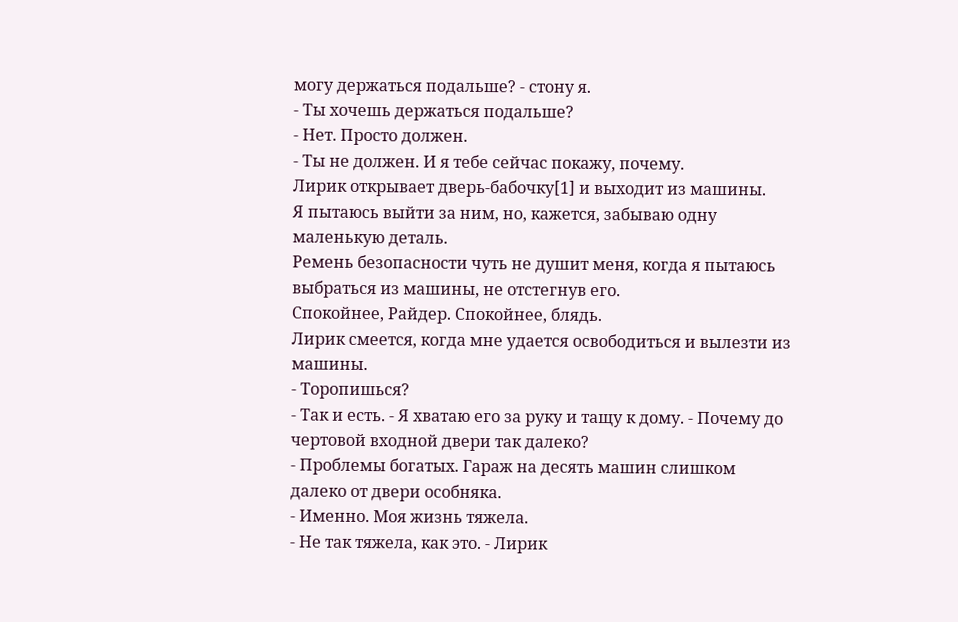могу держаться подальше? - стону я.
- Ты хочешь держаться подальше?
- Нет. Просто должен.
- Ты не должен. И я тебе сейчас покажу, почему.
Лирик открывает дверь-бабочку[1] и выходит из машины.
Я пытаюсь выйти за ним, но, кажется, забываю одну маленькую деталь.
Ремень безопасности чуть не душит меня, когда я пытаюсь выбраться из машины, не отстегнув его.
Спокойнее, Райдер. Спокойнее, блядь.
Лирик смеется, когда мне удается освободиться и вылезти из машины.
- Торопишься?
- Так и есть. - Я хватаю его за руку и тащу к дому. - Почему до чертовой входной двери так далеко?
- Проблемы богатых. Гараж на десять машин слишком далеко от двери особняка.
- Именно. Моя жизнь тяжела.
- Не так тяжела, как это. - Лирик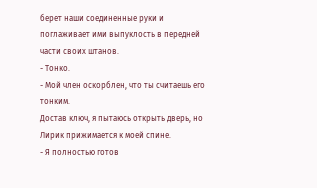берет наши соединенные руки и поглаживает ими выпуклость в передней части своих штанов.
- Тонко.
- Мой член оскорблен, что ты считаешь его тонким.
Достав ключ, я пытаюсь открыть дверь, но Лирик прижимается к моей спине.
- Я полностью готов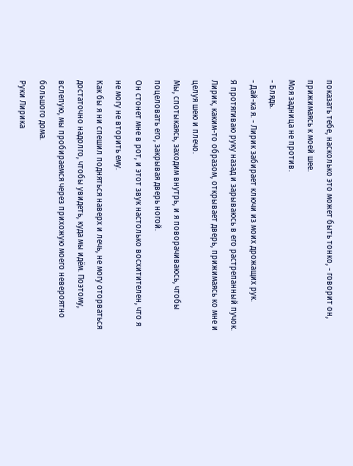показать тебе, насколько это может быть тонко, - говорит он, прижимаясь к моей шее.
Моя задница не против.
- Блядь.
- Дай-ка я. - Лирик забирает ключи из моих дрожащих рук.
Я протягиваю руку назад и зарываюсь в его растрепанный пучок. Лирик, каким-то образом, открывает дверь, прижимаясь ко мне и целуя шею и плечо.
Мы, спотыкаясь, заходим внутрь, и я поворачиваюсь, чтобы поцеловать его, закрывая дверь ногой.
Он стонет мне в рот, и этот звук настолько восхитителен, что я не могу не вторить ему.
Как бы я ни спешил подняться наверх и лечь, не могу оторваться достаточно надолго, чтобы увидеть, куда мы идём. Поэтому, вслепую, мы пробираемся через прихожую моего невероятно большого дома.
Руки Лирика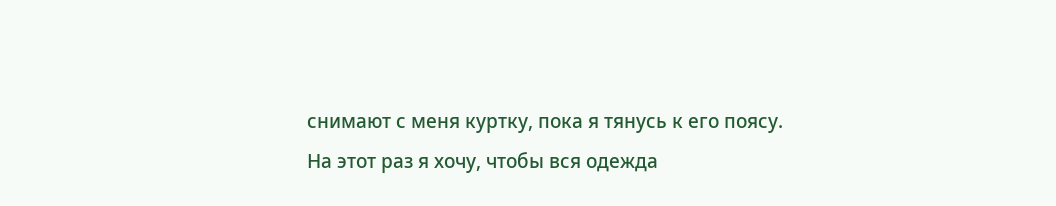снимают с меня куртку, пока я тянусь к его поясу.
На этот раз я хочу, чтобы вся одежда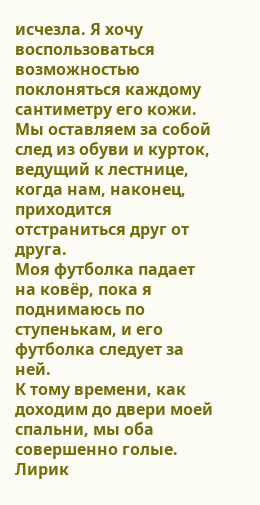исчезла. Я хочу воспользоваться возможностью поклоняться каждому сантиметру его кожи.
Мы оставляем за собой след из обуви и курток, ведущий к лестнице, когда нам, наконец, приходится отстраниться друг от друга.
Моя футболка падает на ковёр, пока я поднимаюсь по ступенькам, и его футболка следует за ней.
К тому времени, как доходим до двери моей спальни, мы оба совершенно голые. Лирик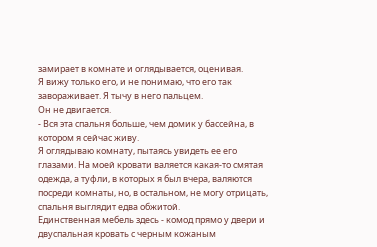замирает в комнате и оглядывается, оценивая.
Я вижу только его, и не понимаю, что его так завораживает. Я тычу в него пальцем.
Он не двигается.
- Вся эта спальня больше, чем домик у бассейна, в котором я сейчас живу.
Я оглядываю комнату, пытаясь увидеть ее его глазами. На моей кровати валяется какая-то смятая одежда, а туфли, в которых я был вчера, валяются посреди комнаты, но, в остальном, не могу отрицать, спальня выглядит едва обжитой.
Единственная мебель здесь - комод прямо у двери и двуспальная кровать с черным кожаным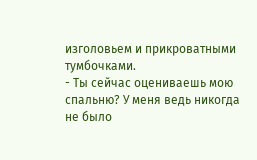изголовьем и прикроватными тумбочками.
- Ты сейчас оцениваешь мою спальню? У меня ведь никогда не было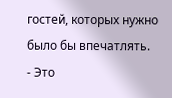гостей, которых нужно было бы впечатлять.
- Это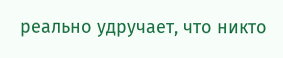реально удручает, что никто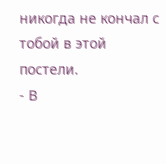никогда не кончал с тобой в этой постели.
- В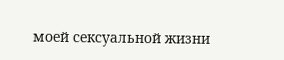моей сексуальной жизни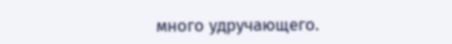много удручающего.